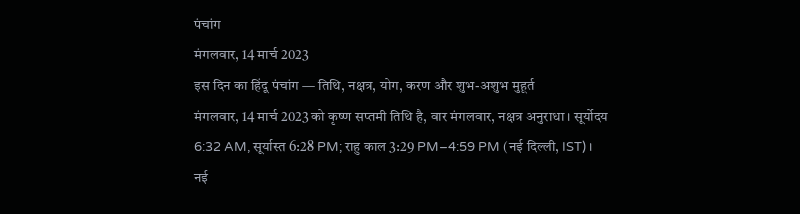पंचांग
मंगलवार, 14 मार्च 2023
इस दिन का हिंदू पंचांग — तिथि, नक्षत्र, योग, करण और शुभ-अशुभ मुहूर्त
मंगलवार, 14 मार्च 2023 को कृष्ण सप्तमी तिथि है, वार मंगलवार, नक्षत्र अनुराधा। सूर्योदय 6:32 AM, सूर्यास्त 6:28 PM; राहु काल 3:29 PM–4:59 PM (नई दिल्ली, IST)।
नई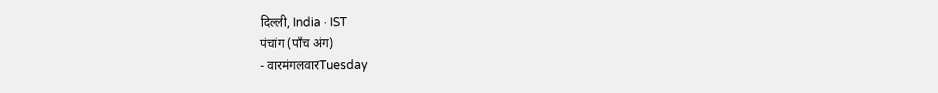दिल्ली, India · IST
पंचांग (पाँच अंग)
- वारमंगलवारTuesday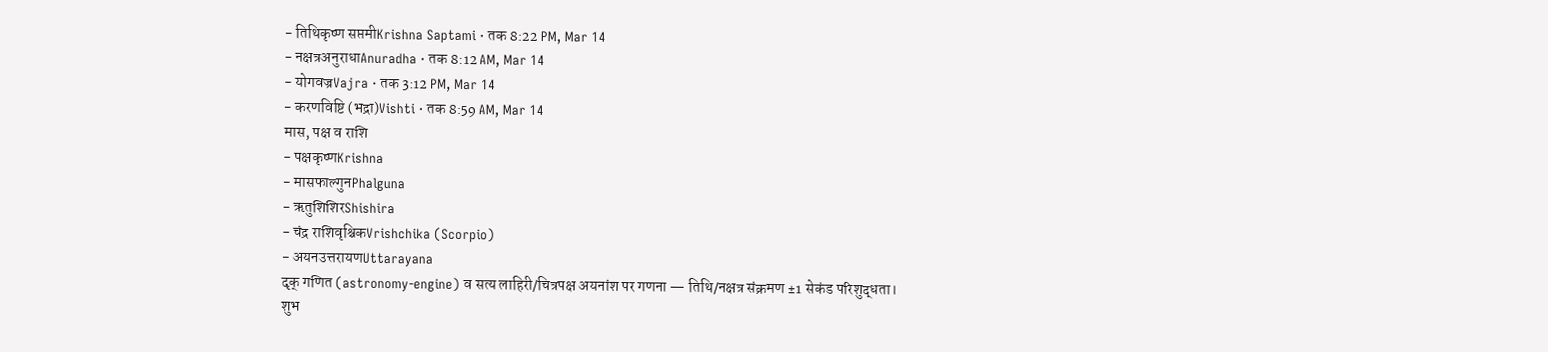- तिथिकृष्ण सप्तमीKrishna Saptami · तक 8:22 PM, Mar 14
- नक्षत्रअनुराधाAnuradha · तक 8:12 AM, Mar 14
- योगवज्रVajra · तक 3:12 PM, Mar 14
- करणविष्टि (भद्रा)Vishti · तक 8:59 AM, Mar 14
मास, पक्ष व राशि
- पक्षकृष्णKrishna
- मासफाल्गुनPhalguna
- ऋतुशिशिरShishira
- चंद्र राशिवृश्चिकVrishchika (Scorpio)
- अयनउत्तरायणUttarayana
दृक् गणित (astronomy-engine) व सत्य लाहिरी/चित्रपक्ष अयनांश पर गणना — तिथि/नक्षत्र संक्रमण ±1 सेकंड परिशुद्धता।
शुभ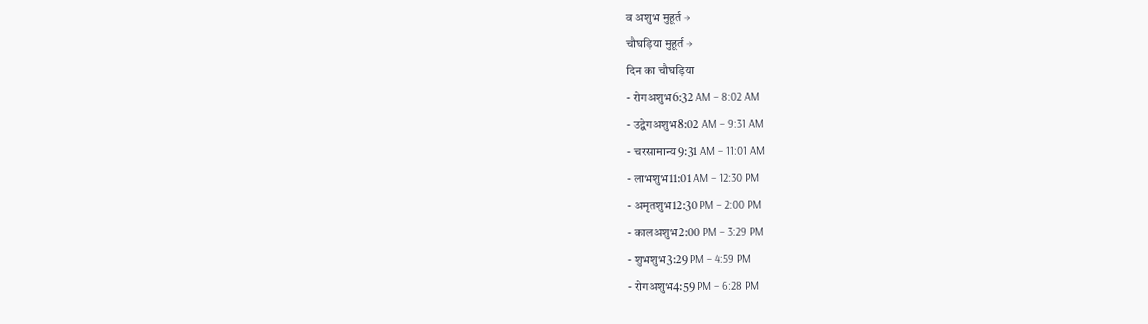व अशुभ मुहूर्त →
चौघड़िया मुहूर्त →
दिन का चौघड़िया
- रोगअशुभ6:32 AM – 8:02 AM
- उद्वेगअशुभ8:02 AM – 9:31 AM
- चरसामान्य9:31 AM – 11:01 AM
- लाभशुभ11:01 AM – 12:30 PM
- अमृतशुभ12:30 PM – 2:00 PM
- कालअशुभ2:00 PM – 3:29 PM
- शुभशुभ3:29 PM – 4:59 PM
- रोगअशुभ4:59 PM – 6:28 PM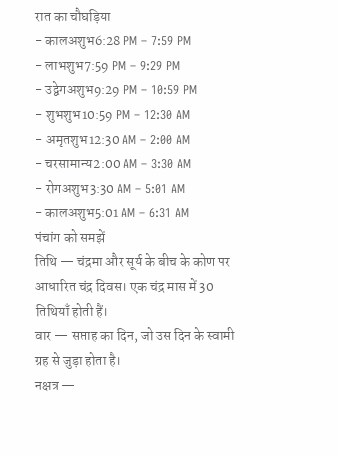रात का चौघड़िया
- कालअशुभ6:28 PM – 7:59 PM
- लाभशुभ7:59 PM – 9:29 PM
- उद्वेगअशुभ9:29 PM – 10:59 PM
- शुभशुभ10:59 PM – 12:30 AM
- अमृतशुभ12:30 AM – 2:00 AM
- चरसामान्य2:00 AM – 3:30 AM
- रोगअशुभ3:30 AM – 5:01 AM
- कालअशुभ5:01 AM – 6:31 AM
पंचांग को समझें
तिथि — चंद्रमा और सूर्य के बीच के कोण पर आधारित चंद्र दिवस। एक चंद्र मास में 30 तिथियाँ होती हैं।
वार — सप्ताह का दिन, जो उस दिन के स्वामी ग्रह से जुड़ा होता है।
नक्षत्र —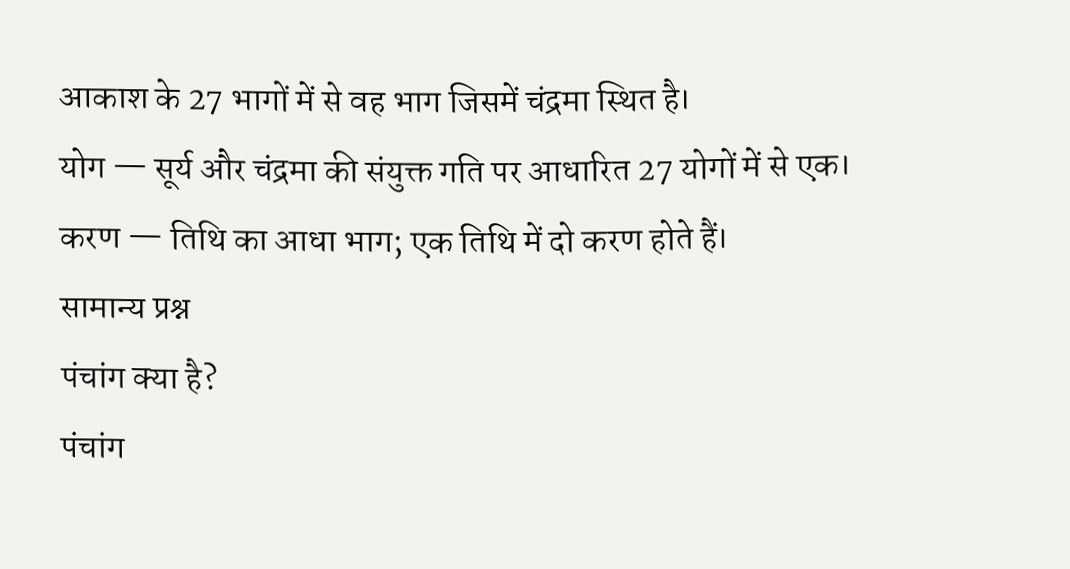आकाश के 27 भागों में से वह भाग जिसमें चंद्रमा स्थित है।
योग — सूर्य और चंद्रमा की संयुक्त गति पर आधारित 27 योगों में से एक।
करण — तिथि का आधा भाग; एक तिथि में दो करण होते हैं।
सामान्य प्रश्न
पंचांग क्या है?
पंचांग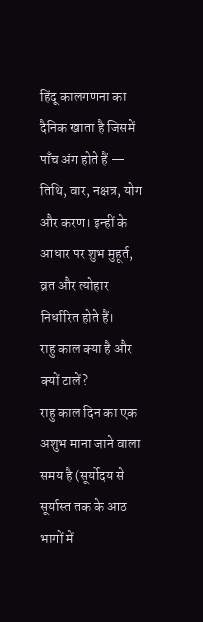हिंदू कालगणना का दैनिक खाता है जिसमें पाँच अंग होते हैं — तिथि, वार, नक्षत्र, योग और करण। इन्हीं के आधार पर शुभ मुहूर्त, व्रत और त्योहार निर्धारित होते हैं।
राहु काल क्या है और क्यों टालें?
राहु काल दिन का एक अशुभ माना जाने वाला समय है (सूर्योदय से सूर्यास्त तक के आठ भागों में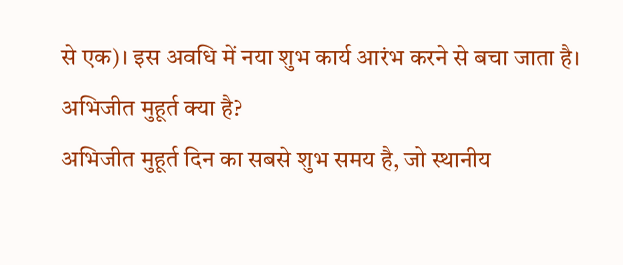से एक)। इस अवधि में नया शुभ कार्य आरंभ करने से बचा जाता है।
अभिजीत मुहूर्त क्या है?
अभिजीत मुहूर्त दिन का सबसे शुभ समय है, जो स्थानीय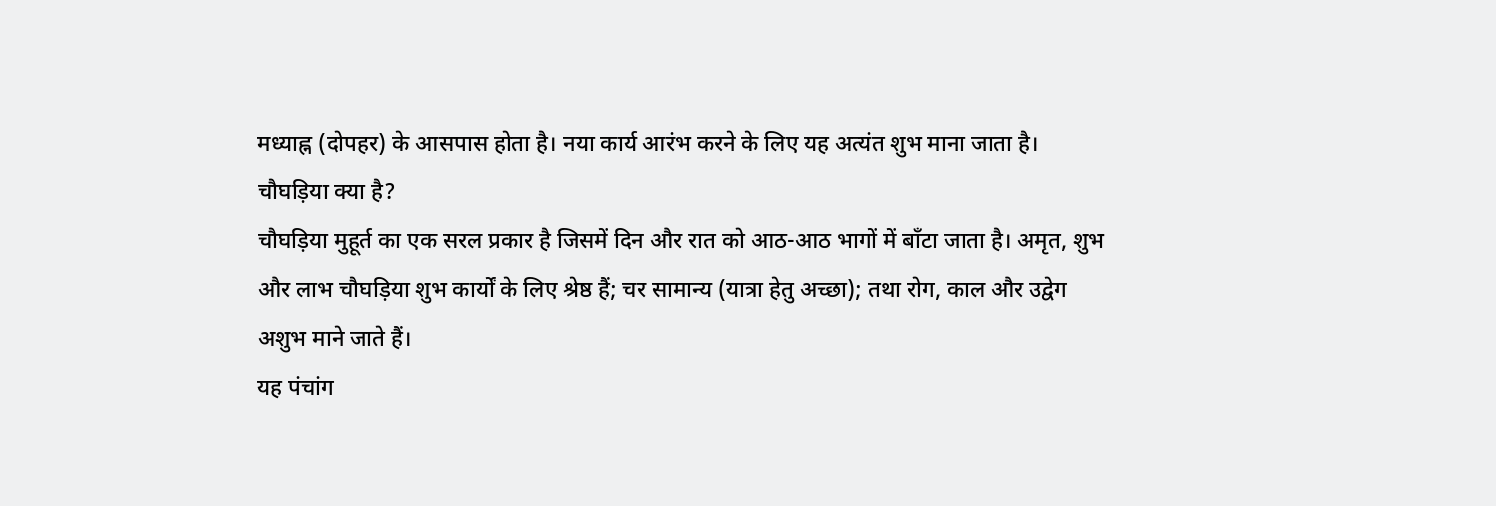मध्याह्न (दोपहर) के आसपास होता है। नया कार्य आरंभ करने के लिए यह अत्यंत शुभ माना जाता है।
चौघड़िया क्या है?
चौघड़िया मुहूर्त का एक सरल प्रकार है जिसमें दिन और रात को आठ-आठ भागों में बाँटा जाता है। अमृत, शुभ और लाभ चौघड़िया शुभ कार्यों के लिए श्रेष्ठ हैं; चर सामान्य (यात्रा हेतु अच्छा); तथा रोग, काल और उद्वेग अशुभ माने जाते हैं।
यह पंचांग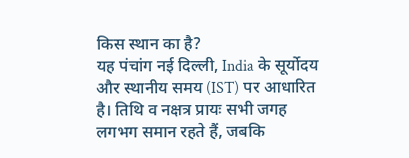किस स्थान का है?
यह पंचांग नई दिल्ली, India के सूर्योदय और स्थानीय समय (IST) पर आधारित है। तिथि व नक्षत्र प्रायः सभी जगह लगभग समान रहते हैं, जबकि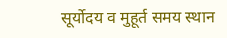सूर्योदय व मुहूर्त समय स्थान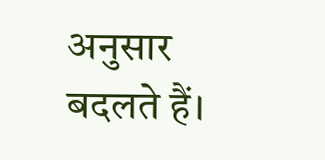अनुसार बदलते हैं।